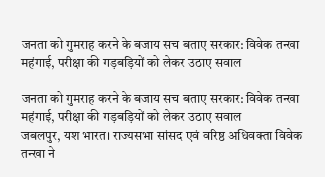जनता को गुमराह करने के बजाय सच बताए सरकार: विवेक तन्खा
महंगाई, परीक्षा की गड़बड़ियों को लेकर उठाए सवाल

जनता को गुमराह करने के बजाय सच बताए सरकार: विवेक तन्खा
महंगाई, परीक्षा की गड़बड़ियों को लेकर उठाए सवाल
जबलपुर, यश भारत। राज्यसभा सांसद एवं वरिष्ठ अधिवक्ता विवेक तन्खा ने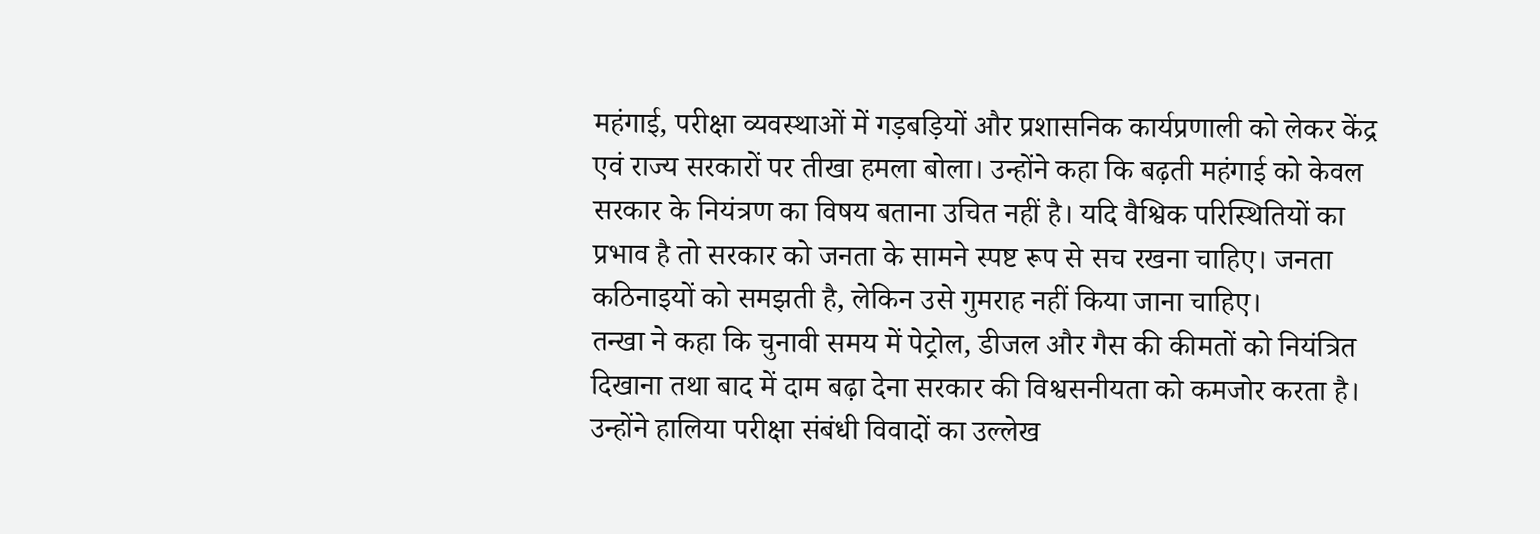महंगाई, परीक्षा व्यवस्थाओं में गड़बड़ियों और प्रशासनिक कार्यप्रणाली को लेकर केंद्र एवं राज्य सरकारों पर तीखा हमला बोला। उन्होंने कहा कि बढ़ती महंगाई को केवल सरकार के नियंत्रण का विषय बताना उचित नहीं है। यदि वैश्विक परिस्थितियों का प्रभाव है तो सरकार को जनता के सामने स्पष्ट रूप से सच रखना चाहिए। जनता कठिनाइयों को समझती है, लेकिन उसे गुमराह नहीं किया जाना चाहिए।
तन्खा ने कहा कि चुनावी समय में पेट्रोल, डीजल और गैस की कीमतों को नियंत्रित दिखाना तथा बाद में दाम बढ़ा देना सरकार की विश्वसनीयता को कमजोर करता है। उन्होंने हालिया परीक्षा संबंधी विवादों का उल्लेख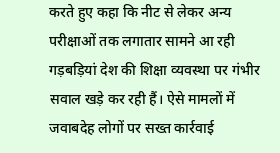करते हुए कहा कि नीट से लेकर अन्य परीक्षाओं तक लगातार सामने आ रही गड़बड़ियां देश की शिक्षा व्यवस्था पर गंभीर सवाल खड़े कर रही हैं। ऐसे मामलों में जवाबदेह लोगों पर सख्त कार्रवाई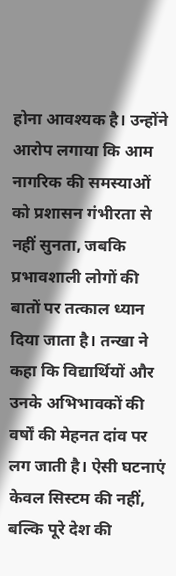होना आवश्यक है। उन्होंने आरोप लगाया कि आम नागरिक की समस्याओं को प्रशासन गंभीरता से नहीं सुनता, जबकि प्रभावशाली लोगों की बातों पर तत्काल ध्यान दिया जाता है। तन्खा ने कहा कि विद्यार्थियों और उनके अभिभावकों की वर्षों की मेहनत दांव पर लग जाती है। ऐसी घटनाएं केवल सिस्टम की नहीं, बल्कि पूरे देश की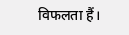विफलता हैं।